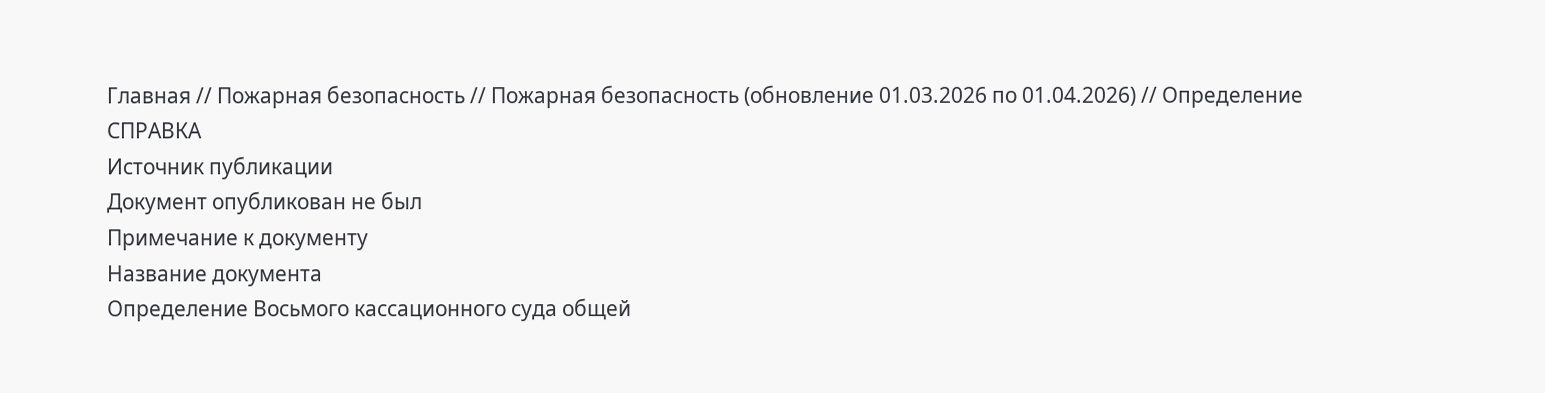Главная // Пожарная безопасность // Пожарная безопасность (обновление 01.03.2026 по 01.04.2026) // Определение
СПРАВКА
Источник публикации
Документ опубликован не был
Примечание к документу
Название документа
Определение Восьмого кассационного суда общей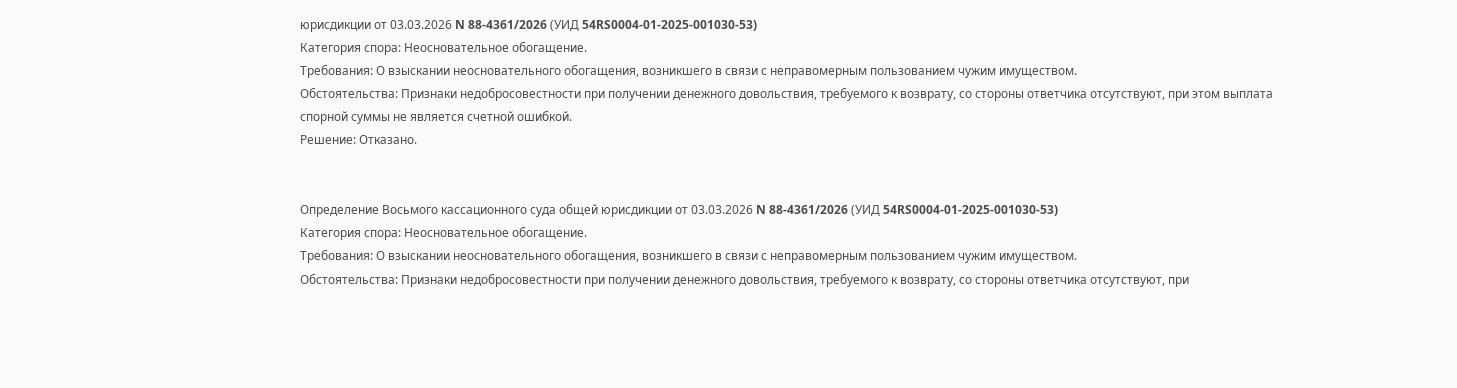юрисдикции от 03.03.2026 N 88-4361/2026 (УИД 54RS0004-01-2025-001030-53)
Категория спора: Неосновательное обогащение.
Требования: О взыскании неосновательного обогащения, возникшего в связи с неправомерным пользованием чужим имуществом.
Обстоятельства: Признаки недобросовестности при получении денежного довольствия, требуемого к возврату, со стороны ответчика отсутствуют, при этом выплата спорной суммы не является счетной ошибкой.
Решение: Отказано.


Определение Восьмого кассационного суда общей юрисдикции от 03.03.2026 N 88-4361/2026 (УИД 54RS0004-01-2025-001030-53)
Категория спора: Неосновательное обогащение.
Требования: О взыскании неосновательного обогащения, возникшего в связи с неправомерным пользованием чужим имуществом.
Обстоятельства: Признаки недобросовестности при получении денежного довольствия, требуемого к возврату, со стороны ответчика отсутствуют, при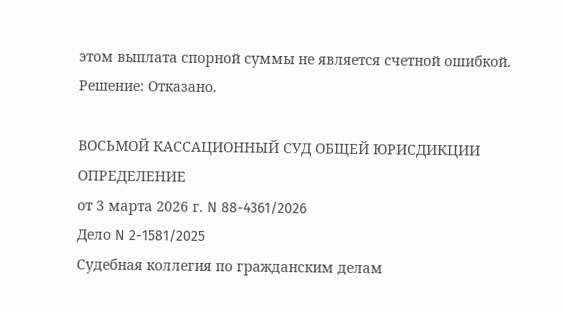этом выплата спорной суммы не является счетной ошибкой.
Решение: Отказано.

ВОСЬМОЙ КАССАЦИОННЫЙ СУД ОБЩЕЙ ЮРИСДИКЦИИ
ОПРЕДЕЛЕНИЕ
от 3 марта 2026 г. N 88-4361/2026
Дело N 2-1581/2025
Судебная коллегия по гражданским делам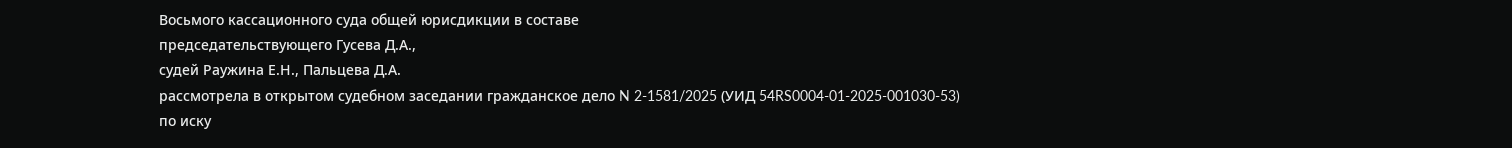Восьмого кассационного суда общей юрисдикции в составе
председательствующего Гусева Д.А.,
судей Раужина Е.Н., Пальцева Д.А.
рассмотрела в открытом судебном заседании гражданское дело N 2-1581/2025 (УИД 54RS0004-01-2025-001030-53) по иску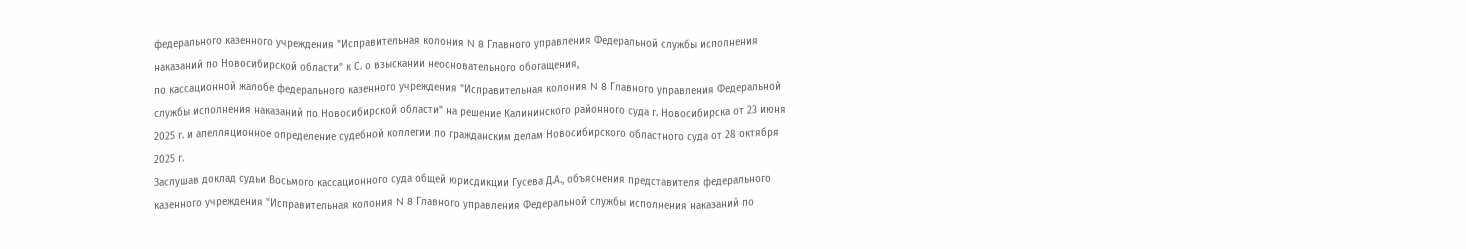федерального казенного учреждения "Исправительная колония N 8 Главного управления Федеральной службы исполнения наказаний по Новосибирской области" к С. о взыскании неосновательного обогащения,
по кассационной жалобе федерального казенного учреждения "Исправительная колония N 8 Главного управления Федеральной службы исполнения наказаний по Новосибирской области" на решение Калининского районного суда г. Новосибирска от 23 июня 2025 г. и апелляционное определение судебной коллегии по гражданским делам Новосибирского областного суда от 28 октября 2025 г.
Заслушав доклад судьи Восьмого кассационного суда общей юрисдикции Гусева Д.А., объяснения представителя федерального казенного учреждения "Исправительная колония N 8 Главного управления Федеральной службы исполнения наказаний по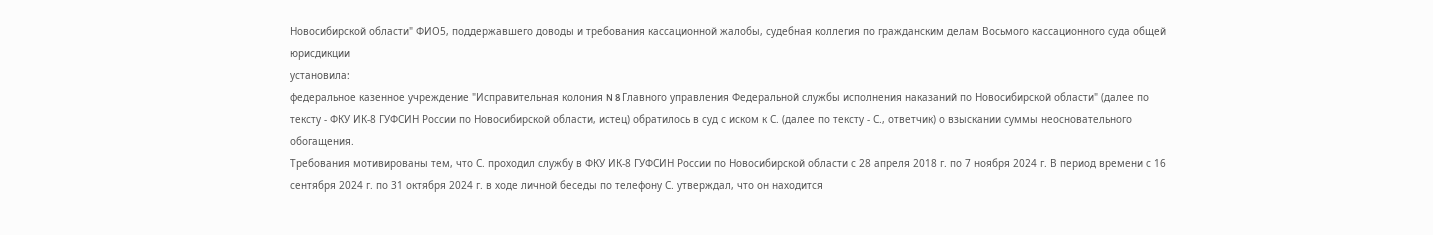Новосибирской области" ФИО5, поддержавшего доводы и требования кассационной жалобы, судебная коллегия по гражданским делам Восьмого кассационного суда общей юрисдикции
установила:
федеральное казенное учреждение "Исправительная колония N 8 Главного управления Федеральной службы исполнения наказаний по Новосибирской области" (далее по тексту - ФКУ ИК-8 ГУФСИН России по Новосибирской области, истец) обратилось в суд с иском к С. (далее по тексту - С., ответчик) о взыскании суммы неосновательного обогащения.
Требования мотивированы тем, что С. проходил службу в ФКУ ИК-8 ГУФСИН России по Новосибирской области с 28 апреля 2018 г. по 7 ноября 2024 г. В период времени с 16 сентября 2024 г. по 31 октября 2024 г. в ходе личной беседы по телефону С. утверждал, что он находится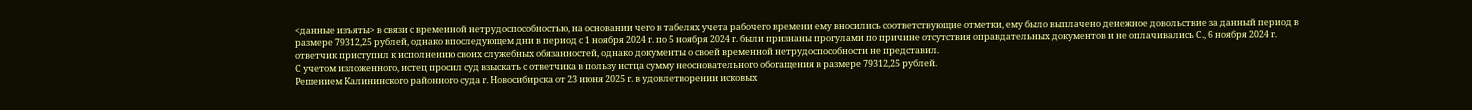<данные изъяты> в связи с временной нетрудоспособностью, на основании чего в табелях учета рабочего времени ему вносились соответствующие отметки, ему было выплачено денежное довольствие за данный период в размере 79312,25 рублей, однако впоследующем дни в период с 1 ноября 2024 г. по 5 ноября 2024 г. были признаны прогулами по причине отсутствия оправдательных документов и не оплачивались С., 6 ноября 2024 г. ответчик приступил к исполнению своих служебных обязанностей, однако документы о своей временной нетрудоспособности не представил.
С учетом изложенного, истец просил суд взыскать с ответчика в пользу истца сумму неосновательного обогащения в размере 79312,25 рублей.
Решением Калининского районного суда г. Новосибирска от 23 июня 2025 г. в удовлетворении исковых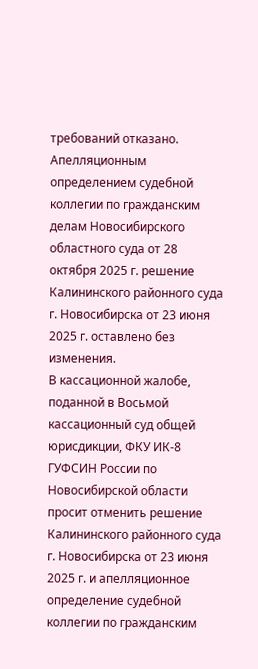требований отказано.
Апелляционным определением судебной коллегии по гражданским делам Новосибирского областного суда от 28 октября 2025 г. решение Калининского районного суда г. Новосибирска от 23 июня 2025 г. оставлено без изменения.
В кассационной жалобе, поданной в Восьмой кассационный суд общей юрисдикции, ФКУ ИК-8 ГУФСИН России по Новосибирской области просит отменить решение Калининского районного суда г. Новосибирска от 23 июня 2025 г. и апелляционное определение судебной коллегии по гражданским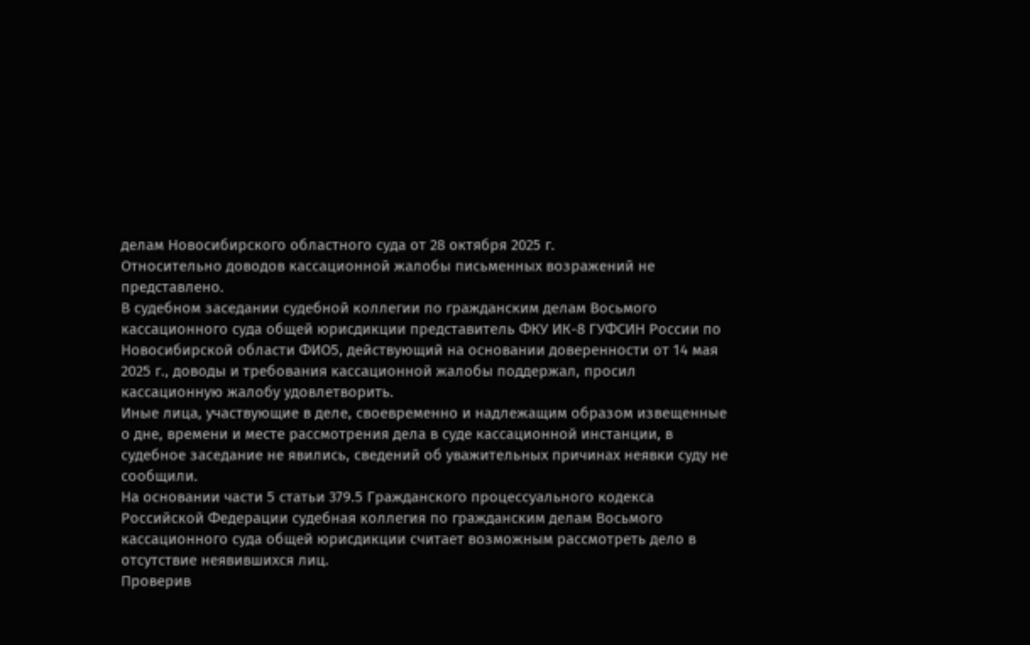делам Новосибирского областного суда от 28 октября 2025 г.
Относительно доводов кассационной жалобы письменных возражений не представлено.
В судебном заседании судебной коллегии по гражданским делам Восьмого кассационного суда общей юрисдикции представитель ФКУ ИК-8 ГУФСИН России по Новосибирской области ФИО5, действующий на основании доверенности от 14 мая 2025 г., доводы и требования кассационной жалобы поддержал, просил кассационную жалобу удовлетворить.
Иные лица, участвующие в деле, своевременно и надлежащим образом извещенные о дне, времени и месте рассмотрения дела в суде кассационной инстанции, в судебное заседание не явились, сведений об уважительных причинах неявки суду не сообщили.
На основании части 5 статьи 379.5 Гражданского процессуального кодекса Российской Федерации судебная коллегия по гражданским делам Восьмого кассационного суда общей юрисдикции считает возможным рассмотреть дело в отсутствие неявившихся лиц.
Проверив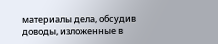материалы дела, обсудив доводы, изложенные в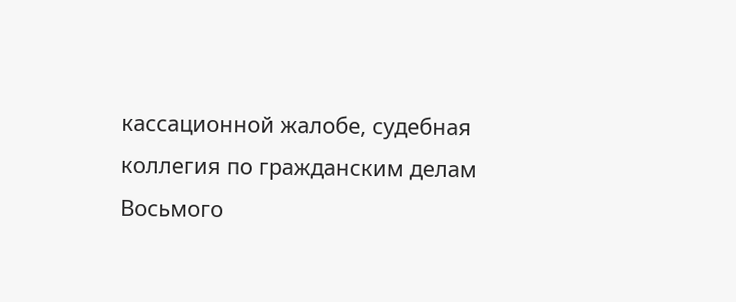кассационной жалобе, судебная коллегия по гражданским делам Восьмого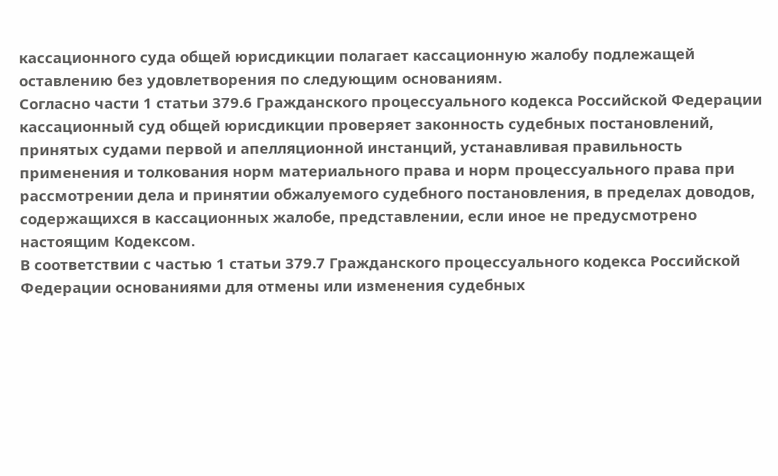кассационного суда общей юрисдикции полагает кассационную жалобу подлежащей оставлению без удовлетворения по следующим основаниям.
Согласно части 1 статьи 379.6 Гражданского процессуального кодекса Российской Федерации кассационный суд общей юрисдикции проверяет законность судебных постановлений, принятых судами первой и апелляционной инстанций, устанавливая правильность применения и толкования норм материального права и норм процессуального права при рассмотрении дела и принятии обжалуемого судебного постановления, в пределах доводов, содержащихся в кассационных жалобе, представлении, если иное не предусмотрено настоящим Кодексом.
В соответствии с частью 1 статьи 379.7 Гражданского процессуального кодекса Российской Федерации основаниями для отмены или изменения судебных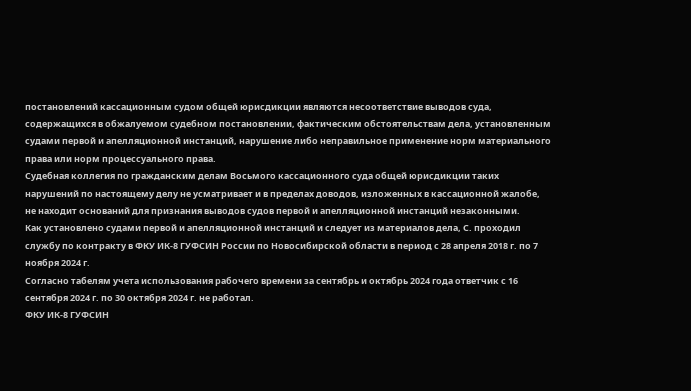постановлений кассационным судом общей юрисдикции являются несоответствие выводов суда, содержащихся в обжалуемом судебном постановлении, фактическим обстоятельствам дела, установленным судами первой и апелляционной инстанций, нарушение либо неправильное применение норм материального права или норм процессуального права.
Судебная коллегия по гражданским делам Восьмого кассационного суда общей юрисдикции таких нарушений по настоящему делу не усматривает и в пределах доводов, изложенных в кассационной жалобе, не находит оснований для признания выводов судов первой и апелляционной инстанций незаконными.
Как установлено судами первой и апелляционной инстанций и следует из материалов дела, С. проходил службу по контракту в ФКУ ИК-8 ГУФСИН России по Новосибирской области в период с 28 апреля 2018 г. по 7 ноября 2024 г.
Согласно табелям учета использования рабочего времени за сентябрь и октябрь 2024 года ответчик с 16 сентября 2024 г. по 30 октября 2024 г. не работал.
ФКУ ИК-8 ГУФСИН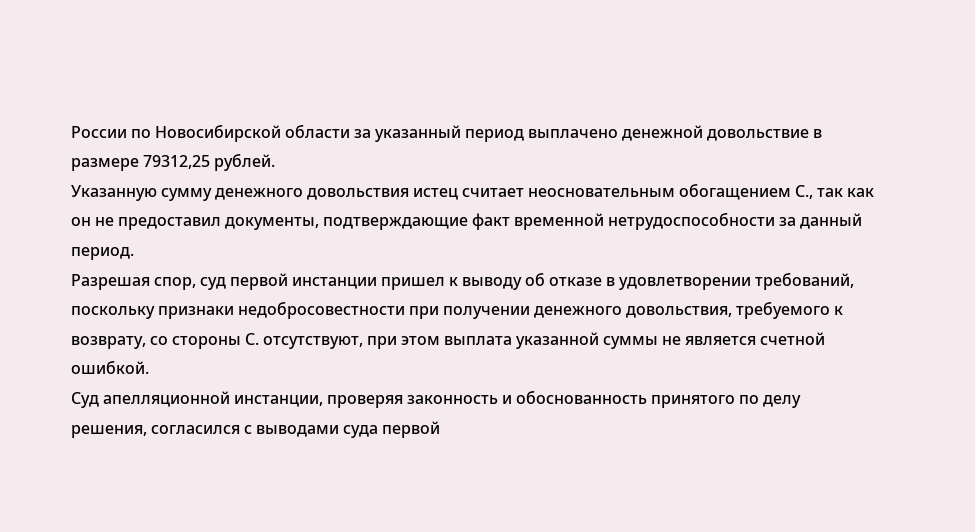России по Новосибирской области за указанный период выплачено денежной довольствие в размере 79312,25 рублей.
Указанную сумму денежного довольствия истец считает неосновательным обогащением С., так как он не предоставил документы, подтверждающие факт временной нетрудоспособности за данный период.
Разрешая спор, суд первой инстанции пришел к выводу об отказе в удовлетворении требований, поскольку признаки недобросовестности при получении денежного довольствия, требуемого к возврату, со стороны С. отсутствуют, при этом выплата указанной суммы не является счетной ошибкой.
Суд апелляционной инстанции, проверяя законность и обоснованность принятого по делу решения, согласился с выводами суда первой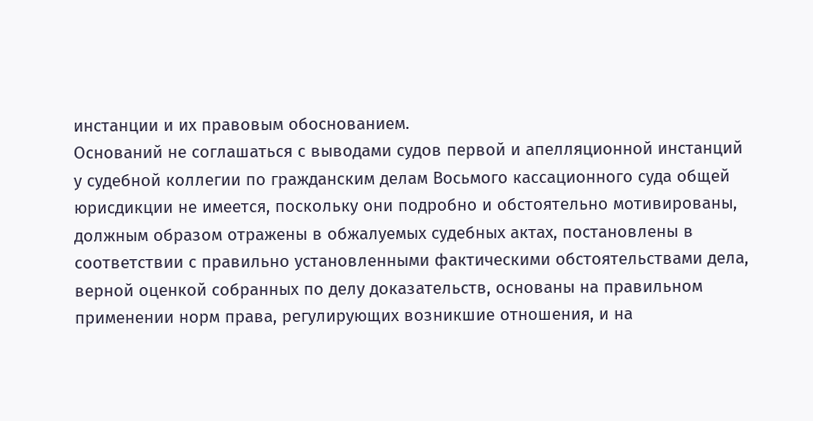инстанции и их правовым обоснованием.
Оснований не соглашаться с выводами судов первой и апелляционной инстанций у судебной коллегии по гражданским делам Восьмого кассационного суда общей юрисдикции не имеется, поскольку они подробно и обстоятельно мотивированы, должным образом отражены в обжалуемых судебных актах, постановлены в соответствии с правильно установленными фактическими обстоятельствами дела, верной оценкой собранных по делу доказательств, основаны на правильном применении норм права, регулирующих возникшие отношения, и на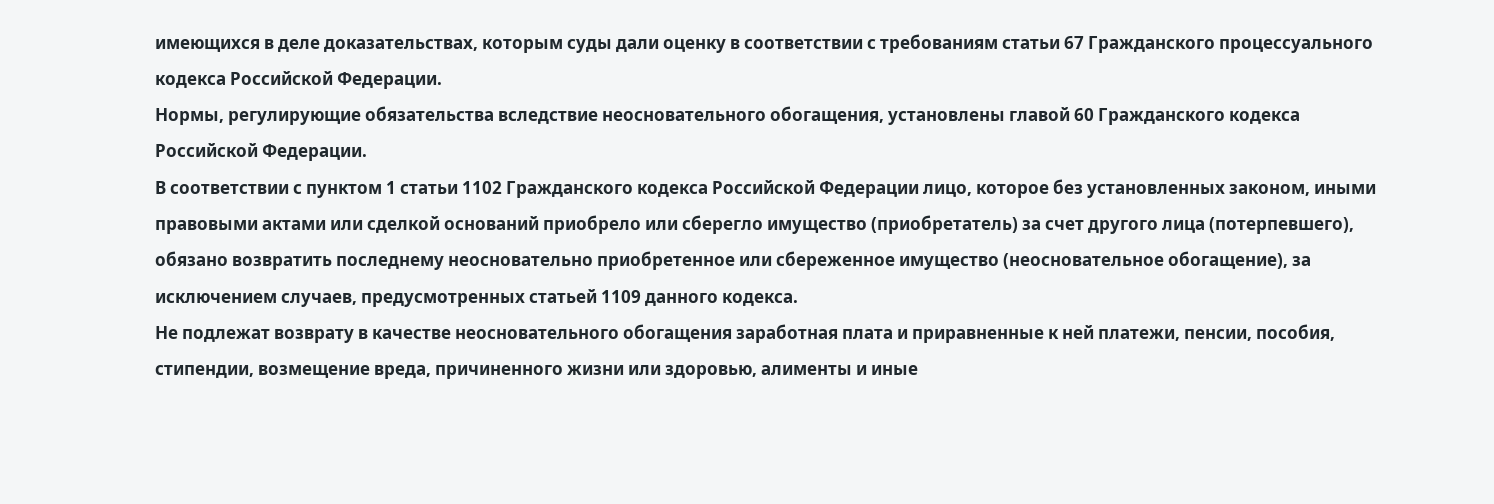имеющихся в деле доказательствах, которым суды дали оценку в соответствии с требованиям статьи 67 Гражданского процессуального кодекса Российской Федерации.
Нормы, регулирующие обязательства вследствие неосновательного обогащения, установлены главой 60 Гражданского кодекса Российской Федерации.
В соответствии с пунктом 1 статьи 1102 Гражданского кодекса Российской Федерации лицо, которое без установленных законом, иными правовыми актами или сделкой оснований приобрело или сберегло имущество (приобретатель) за счет другого лица (потерпевшего), обязано возвратить последнему неосновательно приобретенное или сбереженное имущество (неосновательное обогащение), за исключением случаев, предусмотренных статьей 1109 данного кодекса.
Не подлежат возврату в качестве неосновательного обогащения заработная плата и приравненные к ней платежи, пенсии, пособия, стипендии, возмещение вреда, причиненного жизни или здоровью, алименты и иные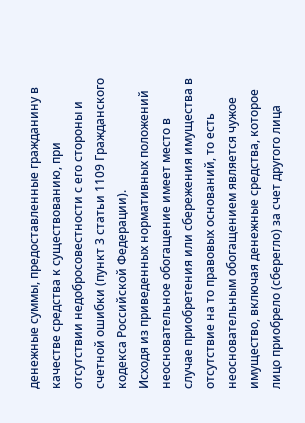денежные суммы, предоставленные гражданину в качестве средства к существованию, при отсутствии недобросовестности с его стороны и счетной ошибки (пункт 3 статьи 1109 Гражданского кодекса Российской Федерации).
Исходя из приведенных нормативных положений неосновательное обогащение имеет место в случае приобретения или сбережения имущества в отсутствие на то правовых оснований, то есть неосновательным обогащением является чужое имущество, включая денежные средства, которое лицо приобрело (сберегло) за счет другого лица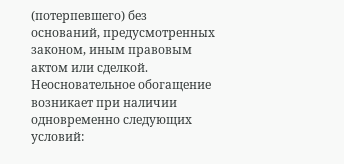(потерпевшего) без оснований, предусмотренных законом, иным правовым актом или сделкой.
Неосновательное обогащение возникает при наличии одновременно следующих условий: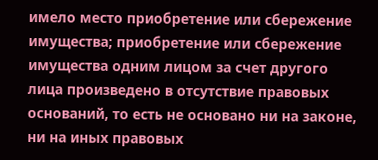имело место приобретение или сбережение имущества; приобретение или сбережение имущества одним лицом за счет другого лица произведено в отсутствие правовых оснований, то есть не основано ни на законе, ни на иных правовых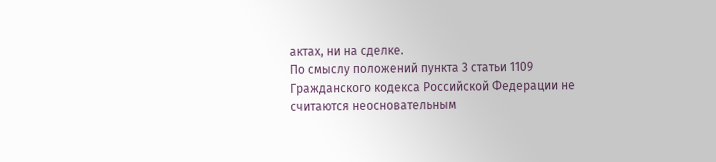актах, ни на сделке.
По смыслу положений пункта 3 статьи 1109 Гражданского кодекса Российской Федерации не считаются неосновательным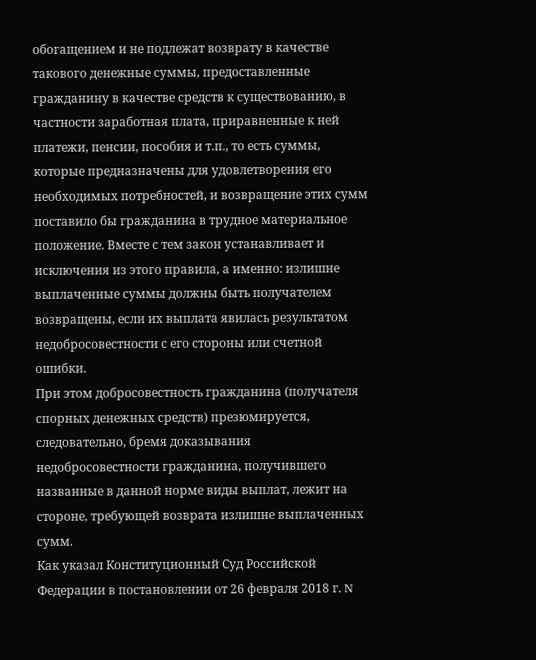обогащением и не подлежат возврату в качестве такового денежные суммы, предоставленные гражданину в качестве средств к существованию, в частности заработная плата, приравненные к ней платежи, пенсии, пособия и т.п., то есть суммы, которые предназначены для удовлетворения его необходимых потребностей, и возвращение этих сумм поставило бы гражданина в трудное материальное положение. Вместе с тем закон устанавливает и исключения из этого правила, а именно: излишне выплаченные суммы должны быть получателем возвращены, если их выплата явилась результатом недобросовестности с его стороны или счетной ошибки.
При этом добросовестность гражданина (получателя спорных денежных средств) презюмируется, следовательно, бремя доказывания недобросовестности гражданина, получившего названные в данной норме виды выплат, лежит на стороне, требующей возврата излишне выплаченных сумм.
Как указал Конституционный Суд Российской Федерации в постановлении от 26 февраля 2018 г. N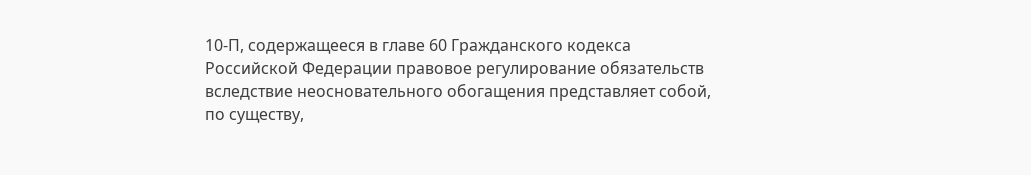10-П, содержащееся в главе 60 Гражданского кодекса Российской Федерации правовое регулирование обязательств вследствие неосновательного обогащения представляет собой, по существу,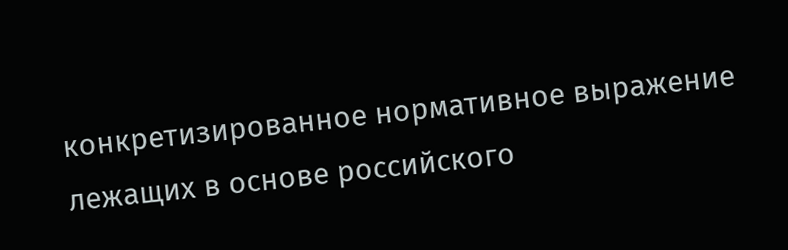конкретизированное нормативное выражение лежащих в основе российского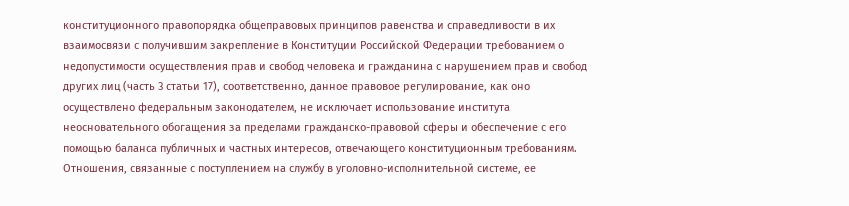конституционного правопорядка общеправовых принципов равенства и справедливости в их взаимосвязи с получившим закрепление в Конституции Российской Федерации требованием о недопустимости осуществления прав и свобод человека и гражданина с нарушением прав и свобод других лиц (часть 3 статьи 17), соответственно, данное правовое регулирование, как оно осуществлено федеральным законодателем, не исключает использование института неосновательного обогащения за пределами гражданско-правовой сферы и обеспечение с его помощью баланса публичных и частных интересов, отвечающего конституционным требованиям.
Отношения, связанные с поступлением на службу в уголовно-исполнительной системе, ее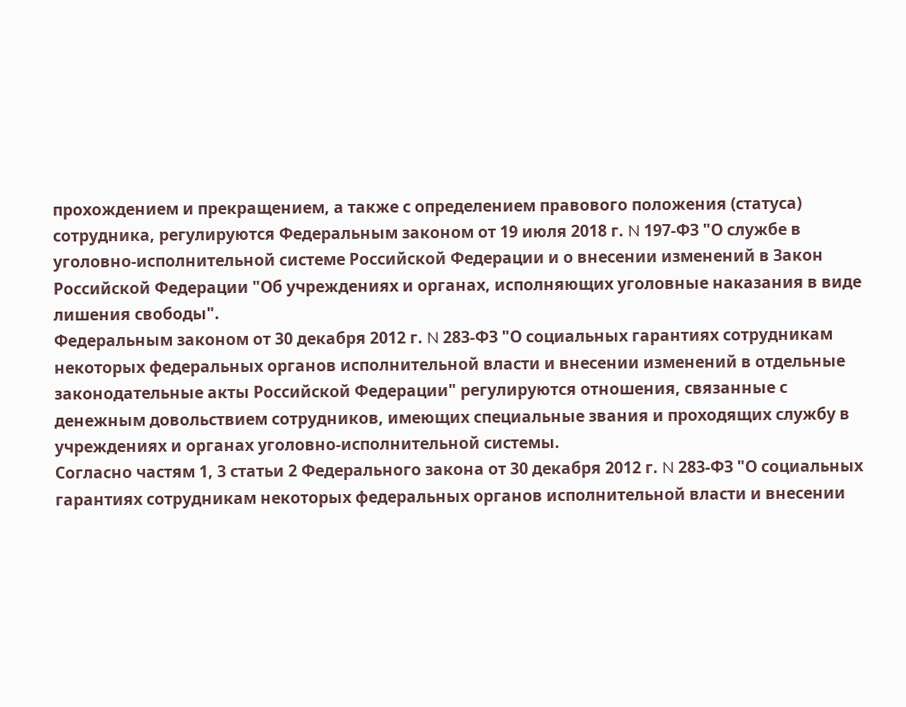прохождением и прекращением, а также с определением правового положения (статуса) сотрудника, регулируются Федеральным законом от 19 июля 2018 г. N 197-ФЗ "О службе в уголовно-исполнительной системе Российской Федерации и о внесении изменений в Закон Российской Федерации "Об учреждениях и органах, исполняющих уголовные наказания в виде лишения свободы".
Федеральным законом от 30 декабря 2012 г. N 283-ФЗ "О социальных гарантиях сотрудникам некоторых федеральных органов исполнительной власти и внесении изменений в отдельные законодательные акты Российской Федерации" регулируются отношения, связанные с денежным довольствием сотрудников, имеющих специальные звания и проходящих службу в учреждениях и органах уголовно-исполнительной системы.
Согласно частям 1, 3 статьи 2 Федерального закона от 30 декабря 2012 г. N 283-ФЗ "О социальных гарантиях сотрудникам некоторых федеральных органов исполнительной власти и внесении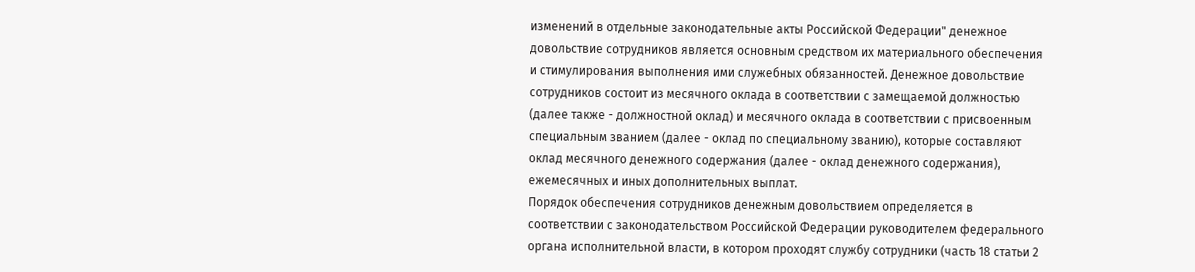изменений в отдельные законодательные акты Российской Федерации" денежное довольствие сотрудников является основным средством их материального обеспечения и стимулирования выполнения ими служебных обязанностей. Денежное довольствие сотрудников состоит из месячного оклада в соответствии с замещаемой должностью (далее также - должностной оклад) и месячного оклада в соответствии с присвоенным специальным званием (далее - оклад по специальному званию), которые составляют оклад месячного денежного содержания (далее - оклад денежного содержания), ежемесячных и иных дополнительных выплат.
Порядок обеспечения сотрудников денежным довольствием определяется в соответствии с законодательством Российской Федерации руководителем федерального органа исполнительной власти, в котором проходят службу сотрудники (часть 18 статьи 2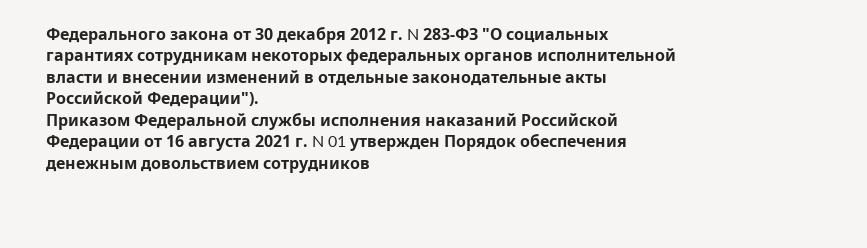Федерального закона от 30 декабря 2012 г. N 283-ФЗ "О социальных гарантиях сотрудникам некоторых федеральных органов исполнительной власти и внесении изменений в отдельные законодательные акты Российской Федерации").
Приказом Федеральной службы исполнения наказаний Российской Федерации от 16 августа 2021 г. N 01 утвержден Порядок обеспечения денежным довольствием сотрудников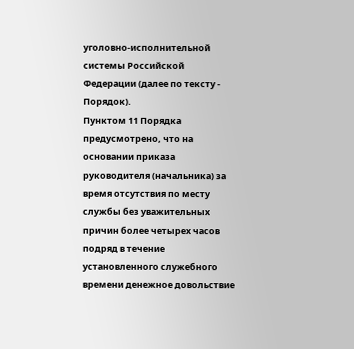уголовно-исполнительной системы Российской Федерации (далее по тексту - Порядок).
Пунктом 11 Порядка предусмотрено, что на основании приказа руководителя (начальника) за время отсутствия по месту службы без уважительных причин более четырех часов подряд в течение установленного служебного времени денежное довольствие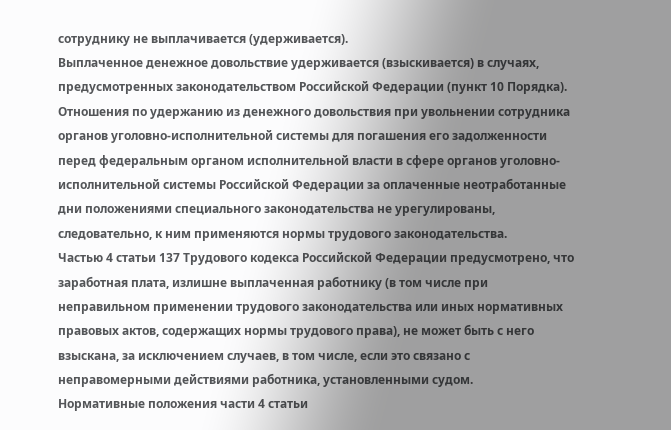сотруднику не выплачивается (удерживается).
Выплаченное денежное довольствие удерживается (взыскивается) в случаях, предусмотренных законодательством Российской Федерации (пункт 10 Порядка).
Отношения по удержанию из денежного довольствия при увольнении сотрудника органов уголовно-исполнительной системы для погашения его задолженности перед федеральным органом исполнительной власти в сфере органов уголовно-исполнительной системы Российской Федерации за оплаченные неотработанные дни положениями специального законодательства не урегулированы, следовательно, к ним применяются нормы трудового законодательства.
Частью 4 статьи 137 Трудового кодекса Российской Федерации предусмотрено, что заработная плата, излишне выплаченная работнику (в том числе при неправильном применении трудового законодательства или иных нормативных правовых актов, содержащих нормы трудового права), не может быть с него взыскана, за исключением случаев, в том числе, если это связано с неправомерными действиями работника, установленными судом.
Нормативные положения части 4 статьи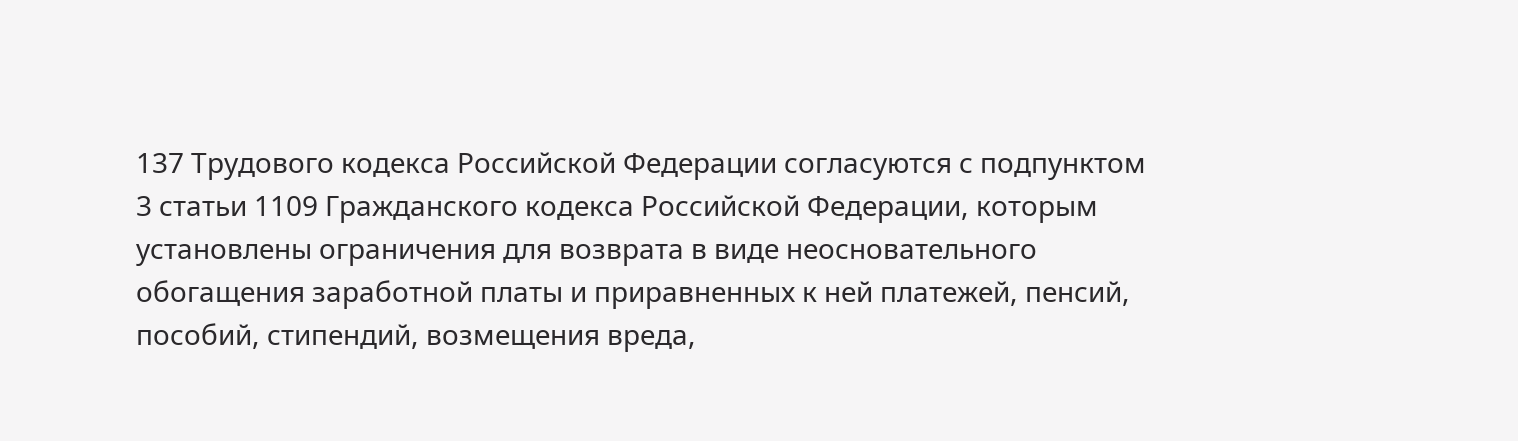137 Трудового кодекса Российской Федерации согласуются с подпунктом 3 статьи 1109 Гражданского кодекса Российской Федерации, которым установлены ограничения для возврата в виде неосновательного обогащения заработной платы и приравненных к ней платежей, пенсий, пособий, стипендий, возмещения вреда,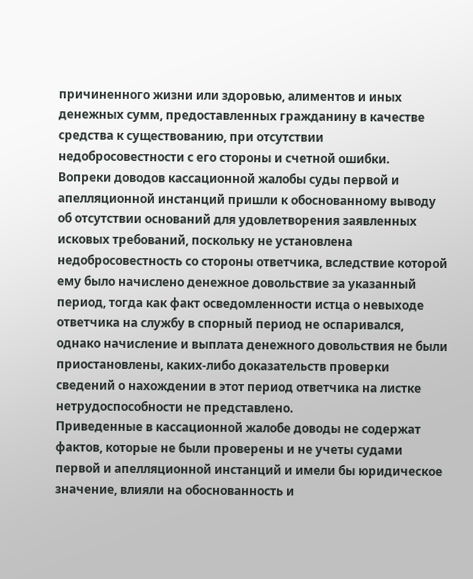причиненного жизни или здоровью, алиментов и иных денежных сумм, предоставленных гражданину в качестве средства к существованию, при отсутствии недобросовестности с его стороны и счетной ошибки.
Вопреки доводов кассационной жалобы суды первой и апелляционной инстанций пришли к обоснованному выводу об отсутствии оснований для удовлетворения заявленных исковых требований, поскольку не установлена недобросовестность со стороны ответчика, вследствие которой ему было начислено денежное довольствие за указанный период, тогда как факт осведомленности истца о невыходе ответчика на службу в спорный период не оспаривался, однако начисление и выплата денежного довольствия не были приостановлены, каких-либо доказательств проверки сведений о нахождении в этот период ответчика на листке нетрудоспособности не представлено.
Приведенные в кассационной жалобе доводы не содержат фактов, которые не были проверены и не учеты судами первой и апелляционной инстанций и имели бы юридическое значение, влияли на обоснованность и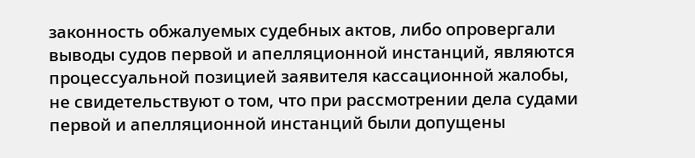законность обжалуемых судебных актов, либо опровергали выводы судов первой и апелляционной инстанций, являются процессуальной позицией заявителя кассационной жалобы, не свидетельствуют о том, что при рассмотрении дела судами первой и апелляционной инстанций были допущены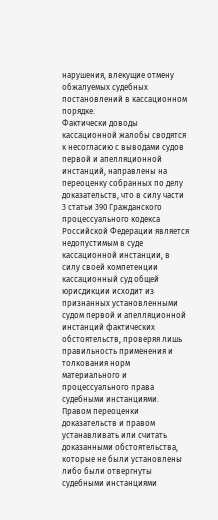нарушения, влекущие отмену обжалуемых судебных постановлений в кассационном порядке.
Фактически доводы кассационной жалобы сводятся к несогласию с выводами судов первой и апелляционной инстанций, направлены на переоценку собранных по делу доказательств, что в силу части 3 статьи 390 Гражданского процессуального кодекса Российской Федерации является недопустимым в суде кассационной инстанции, в силу своей компетенции кассационный суд общей юрисдикции исходит из признанных установленными судом первой и апелляционной инстанций фактических обстоятельств, проверяя лишь правильность применения и толкования норм материального и процессуального права судебными инстанциями. Правом переоценки доказательств и правом устанавливать или считать доказанными обстоятельства, которые не были установлены либо были отвергнуты судебными инстанциями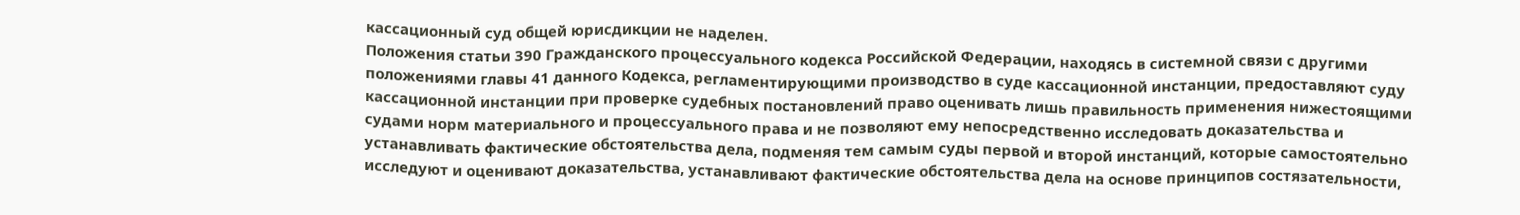кассационный суд общей юрисдикции не наделен.
Положения статьи 390 Гражданского процессуального кодекса Российской Федерации, находясь в системной связи с другими положениями главы 41 данного Кодекса, регламентирующими производство в суде кассационной инстанции, предоставляют суду кассационной инстанции при проверке судебных постановлений право оценивать лишь правильность применения нижестоящими судами норм материального и процессуального права и не позволяют ему непосредственно исследовать доказательства и устанавливать фактические обстоятельства дела, подменяя тем самым суды первой и второй инстанций, которые самостоятельно исследуют и оценивают доказательства, устанавливают фактические обстоятельства дела на основе принципов состязательности,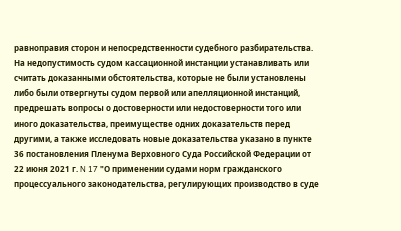равноправия сторон и непосредственности судебного разбирательства.
На недопустимость судом кассационной инстанции устанавливать или считать доказанными обстоятельства, которые не были установлены либо были отвергнуты судом первой или апелляционной инстанций, предрешать вопросы о достоверности или недостоверности того или иного доказательства, преимуществе одних доказательств перед другими, а также исследовать новые доказательства указано в пункте 36 постановления Пленума Верховного Суда Российской Федерации от 22 июня 2021 г. N 17 "О применении судами норм гражданского процессуального законодательства, регулирующих производство в суде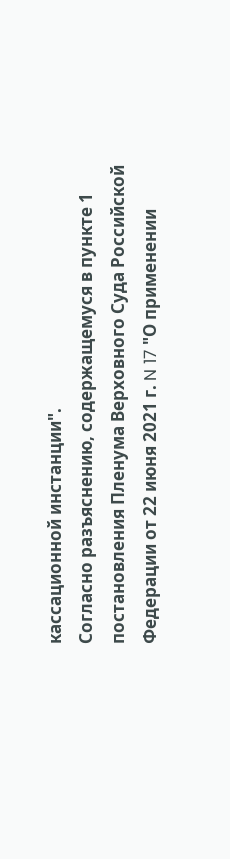кассационной инстанции".
Согласно разъяснению, содержащемуся в пункте 1 постановления Пленума Верховного Суда Российской Федерации от 22 июня 2021 г. N 17 "О применении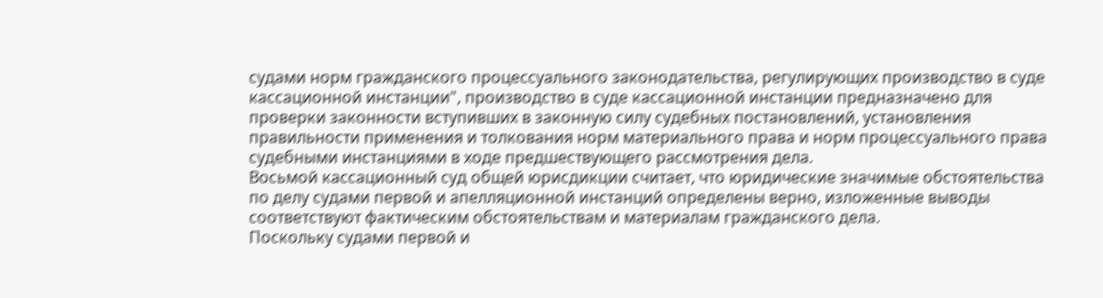судами норм гражданского процессуального законодательства, регулирующих производство в суде кассационной инстанции", производство в суде кассационной инстанции предназначено для проверки законности вступивших в законную силу судебных постановлений, установления правильности применения и толкования норм материального права и норм процессуального права судебными инстанциями в ходе предшествующего рассмотрения дела.
Восьмой кассационный суд общей юрисдикции считает, что юридические значимые обстоятельства по делу судами первой и апелляционной инстанций определены верно, изложенные выводы соответствуют фактическим обстоятельствам и материалам гражданского дела.
Поскольку судами первой и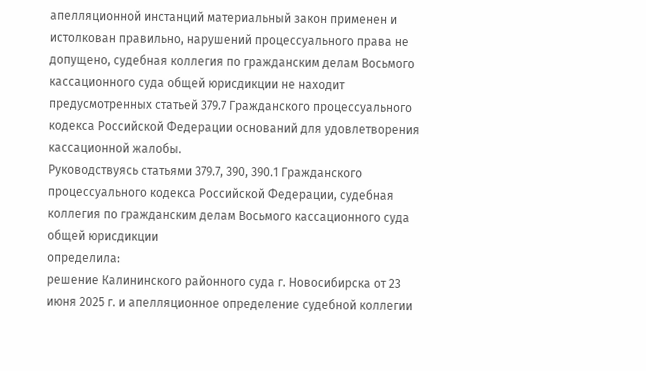апелляционной инстанций материальный закон применен и истолкован правильно, нарушений процессуального права не допущено, судебная коллегия по гражданским делам Восьмого кассационного суда общей юрисдикции не находит предусмотренных статьей 379.7 Гражданского процессуального кодекса Российской Федерации оснований для удовлетворения кассационной жалобы.
Руководствуясь статьями 379.7, 390, 390.1 Гражданского процессуального кодекса Российской Федерации, судебная коллегия по гражданским делам Восьмого кассационного суда общей юрисдикции
определила:
решение Калининского районного суда г. Новосибирска от 23 июня 2025 г. и апелляционное определение судебной коллегии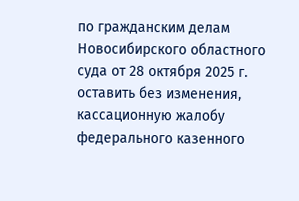по гражданским делам Новосибирского областного суда от 28 октября 2025 г. оставить без изменения, кассационную жалобу федерального казенного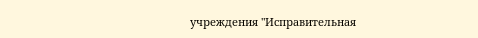учреждения "Исправительная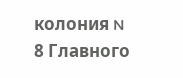колония N 8 Главного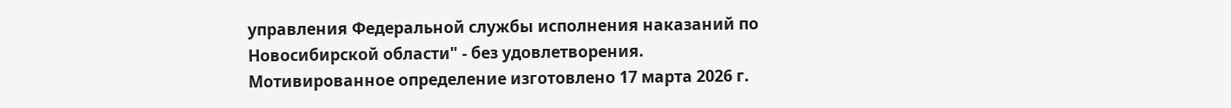управления Федеральной службы исполнения наказаний по Новосибирской области" - без удовлетворения.
Мотивированное определение изготовлено 17 марта 2026 г.